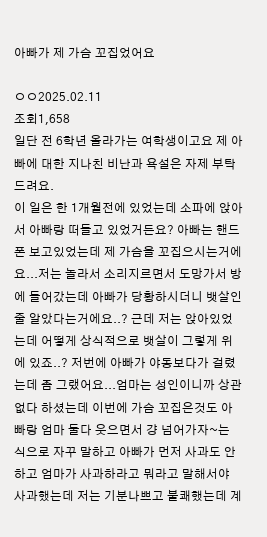아빠가 제 가슴 꼬집었어요

ㅇㅇ2025.02.11
조회1,658
일단 전 6학년 올라가는 여학생이고요 제 아빠에 대한 지나친 비난과 욕설은 자제 부탁드려요.
이 일은 한 1개월전에 있었는데 소파에 앉아서 아빠랑 떠들고 있었거든요? 아빠는 핸드폰 보고있었는데 제 가슴을 꼬집으시는거에요...저는 놀라서 소리지르면서 도망가서 방에 들어갔는데 아빠가 당황하시더니 뱃살인줄 알았다는거에요..? 근데 저는 앉아있었는데 어떻게 상식적으로 뱃살이 그렇게 위에 있죠..? 저번에 아빠가 야동보다가 걸렸는데 좀 그랬어요...엄마는 성인이니까 상관없다 하셨는데 이번에 가슴 꼬집은것도 아빠랑 엄마 둘다 웃으면서 걍 넘어가자~는 식으로 자꾸 말하고 아빠가 먼저 사과도 안하고 엄마가 사과하라고 뭐라고 말해서야 사과했는데 저는 기분나쁘고 불쾌했는데 계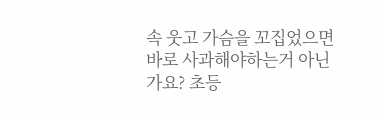속 웃고 가슴을 꼬집었으면 바로 사과해야하는거 아닌가요? 초등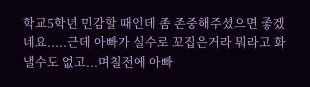학교5학년 민감할 때인데 좀 존중해주셨으면 좋겠네요.....근데 아빠가 실수로 꼬집은거라 뭐라고 화낼수도 없고...며칠전에 아빠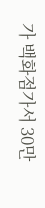가 백화점가서 30만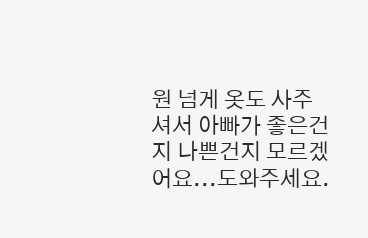원 넘게 옷도 사주셔서 아빠가 좋은건지 나쁜건지 모르겠어요...도와주세요.